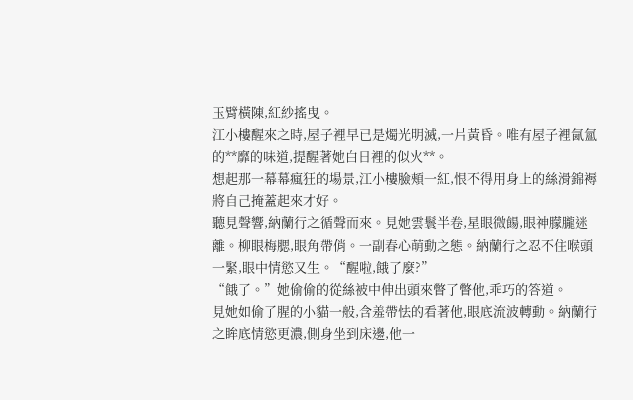玉臂橫陳,紅紗搖曳。
江小樓醒來之時,屋子裡早已是燭光明滅,一片黃昏。唯有屋子裡氤氳的**靡的味道,提醒著她白日裡的似火**。
想起那一幕幕瘋狂的場景,江小樓臉頰一紅,恨不得用身上的絲滑錦褥將自己掩蓋起來才好。
聽見聲響,納蘭行之循聲而來。見她雲鬟半卷,星眼微餳,眼神朦朧迷離。柳眼梅腮,眼角帶俏。一副春心萌動之態。納蘭行之忍不住喉頭一緊,眼中情慾又生。“醒啦,餓了麼?”
“餓了。”她偷偷的從絲被中伸出頭來瞥了瞥他,乖巧的答道。
見她如偷了腥的小貓一般,含羞帶怯的看著他,眼底流波轉動。納蘭行之眸底情慾更濃,側身坐到床邊,他一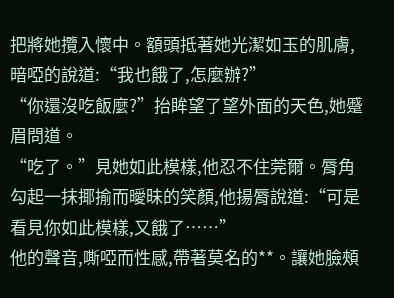把將她攬入懷中。額頭抵著她光潔如玉的肌膚,暗啞的說道:“我也餓了,怎麼辦?”
“你還沒吃飯麼?”抬眸望了望外面的天色,她蹙眉問道。
“吃了。”見她如此模樣,他忍不住莞爾。脣角勾起一抹揶揄而曖昧的笑顏,他揚脣說道:“可是看見你如此模樣,又餓了……”
他的聲音,嘶啞而性感,帶著莫名的**。讓她臉頰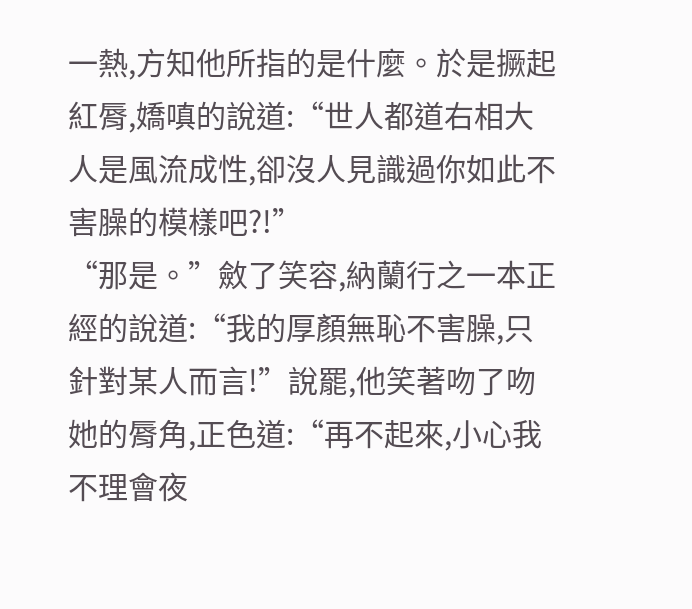一熱,方知他所指的是什麼。於是撅起紅脣,嬌嗔的說道:“世人都道右相大人是風流成性,卻沒人見識過你如此不害臊的模樣吧?!”
“那是。”斂了笑容,納蘭行之一本正經的說道:“我的厚顏無恥不害臊,只針對某人而言!”說罷,他笑著吻了吻她的脣角,正色道:“再不起來,小心我不理會夜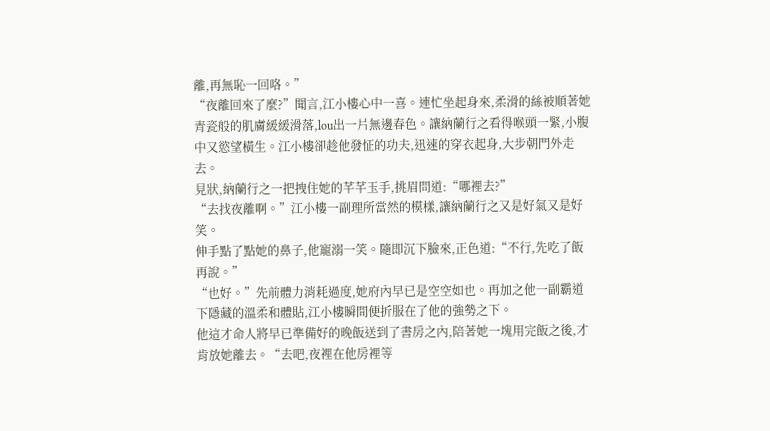離,再無恥一回咯。”
“夜離回來了麼?”聞言,江小樓心中一喜。連忙坐起身來,柔滑的絲被順著她青瓷般的肌膚緩緩滑落,lou出一片無邊春色。讓納蘭行之看得喉頭一緊,小腹中又慾望橫生。江小樓卻趁他發怔的功夫,迅速的穿衣起身,大步朝門外走去。
見狀,納蘭行之一把拽住她的芊芊玉手,挑眉問道:“哪裡去?”
“去找夜離啊。”江小樓一副理所當然的模樣,讓納蘭行之又是好氣又是好笑。
伸手點了點她的鼻子,他寵溺一笑。隨即沉下臉來,正色道:“不行,先吃了飯再說。”
“也好。”先前體力消耗過度,她府內早已是空空如也。再加之他一副霸道下隱藏的溫柔和體貼,江小樓瞬間便折服在了他的強勢之下。
他這才命人將早已準備好的晚飯送到了書房之內,陪著她一塊用完飯之後,才肯放她離去。“去吧,夜裡在他房裡等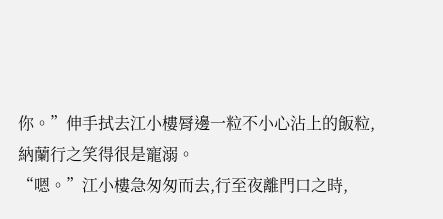你。”伸手拭去江小樓脣邊一粒不小心沾上的飯粒,納蘭行之笑得很是寵溺。
“嗯。”江小樓急匆匆而去,行至夜離門口之時,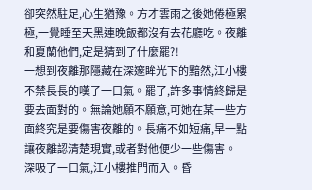卻突然駐足,心生猶豫。方才雲雨之後她倦極累極,一覺睡至天黑連晚飯都沒有去花廳吃。夜離和夏蘭他們,定是猜到了什麼罷?!
一想到夜離那隱藏在深邃眸光下的黯然,江小樓不禁長長的嘆了一口氣。罷了,許多事情終歸是要去面對的。無論她願不願意,可她在某一些方面終究是要傷害夜離的。長痛不如短痛,早一點讓夜離認清楚現實,或者對他便少一些傷害。
深吸了一口氣,江小樓推門而入。昏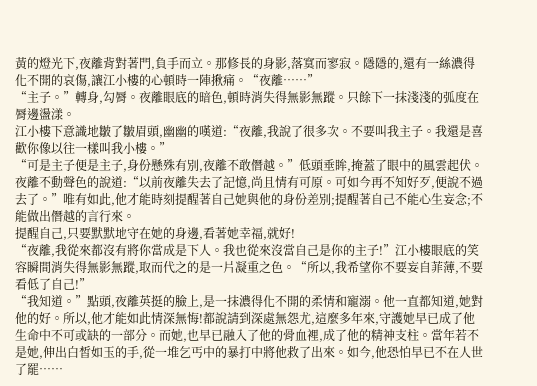黃的燈光下,夜離背對著門,負手而立。那修長的身影,落寞而寥寂。隱隱的,還有一絲濃得化不開的哀傷,讓江小樓的心頓時一陣揪痛。“夜離……”
“主子。”轉身,勾脣。夜離眼底的暗色,頓時消失得無影無蹤。只餘下一抹淺淺的弧度在脣邊盪漾。
江小樓下意識地皺了皺眉頭,幽幽的嘆道:“夜離,我說了很多次。不要叫我主子。我還是喜歡你像以往一樣叫我小樓。”
“可是主子便是主子,身份懸殊有別,夜離不敢僭越。”低頭垂眸,掩蓋了眼中的風雲起伏。夜離不動聲色的說道:“以前夜離失去了記憶,尚且情有可原。可如今再不知好歹,便說不過去了。”唯有如此,他才能時刻提醒著自己她與他的身份差別;提醒著自己不能心生妄念;不能做出僭越的言行來。
提醒自己,只要默默地守在她的身邊,看著她幸福,就好!
“夜離,我從來都沒有將你當成是下人。我也從來沒當自己是你的主子!”江小樓眼底的笑容瞬間消失得無影無蹤,取而代之的是一片凝重之色。“所以,我希望你不要妄自菲薄,不要看低了自己!”
“我知道。”點頭,夜離英挺的臉上,是一抹濃得化不開的柔情和寵溺。他一直都知道,她對他的好。所以,他才能如此情深無悔!都說請到深處無怨尤,這麼多年來,守護她早已成了他生命中不可或缺的一部分。而她,也早已融入了他的骨血裡,成了他的精神支柱。當年若不是她,伸出白皙如玉的手,從一堆乞丐中的暴打中將他救了出來。如今,他恐怕早已不在人世了罷……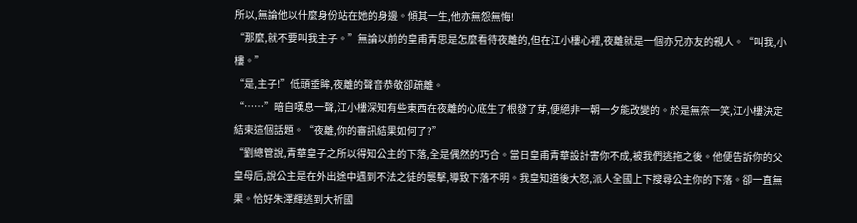所以,無論他以什麼身份站在她的身邊。傾其一生,他亦無怨無悔!
“那麼,就不要叫我主子。”無論以前的皇甫青思是怎麼看待夜離的,但在江小樓心裡,夜離就是一個亦兄亦友的親人。“叫我,小樓。”
“是,主子!”低頭垂眸,夜離的聲音恭敬卻疏離。
“……”暗自嘆息一聲,江小樓深知有些東西在夜離的心底生了根發了芽,便絕非一朝一夕能改變的。於是無奈一笑,江小樓決定結束這個話題。“夜離,你的審訊結果如何了?”
“劉總管說,青華皇子之所以得知公主的下落,全是偶然的巧合。當日皇甫青華設計害你不成,被我們逃拖之後。他便告訴你的父皇母后,說公主是在外出途中遇到不法之徒的襲擊,導致下落不明。我皇知道後大怒,派人全國上下搜尋公主你的下落。卻一直無果。恰好朱澤輝逃到大祈國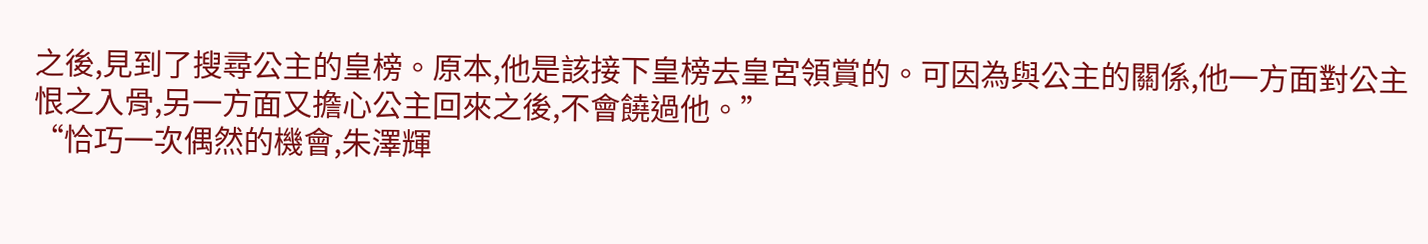之後,見到了搜尋公主的皇榜。原本,他是該接下皇榜去皇宮領賞的。可因為與公主的關係,他一方面對公主恨之入骨,另一方面又擔心公主回來之後,不會饒過他。”
“恰巧一次偶然的機會,朱澤輝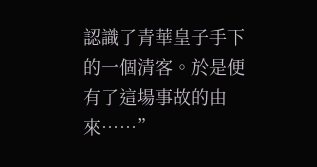認識了青華皇子手下的一個清客。於是便有了這場事故的由來……”